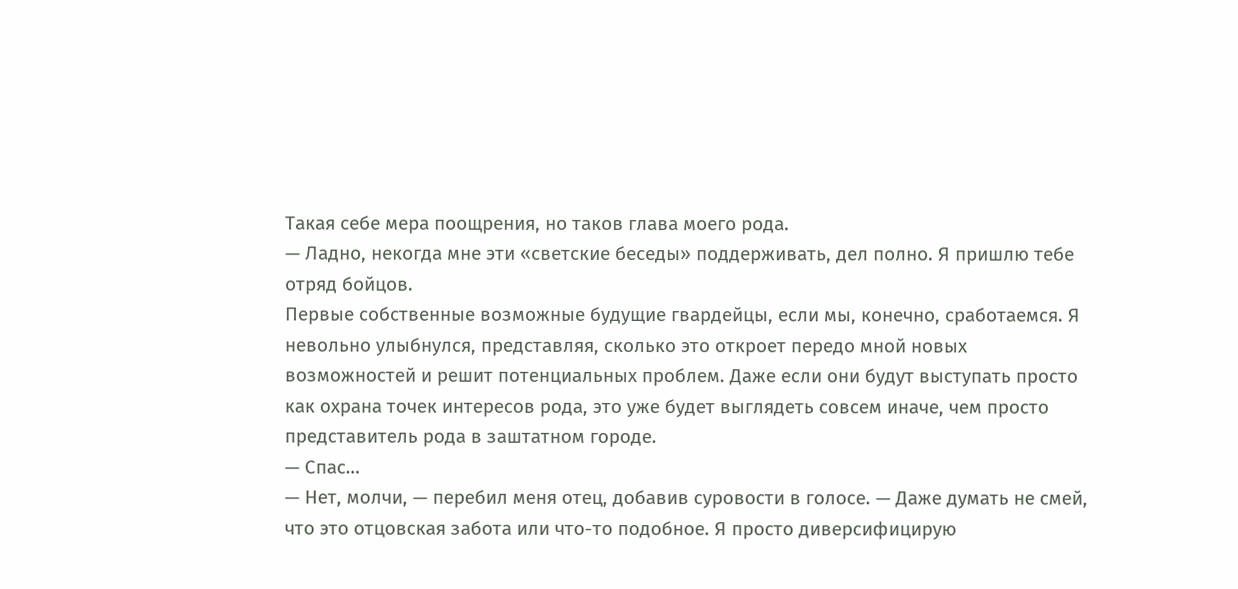Такая себе мера поощрения, но таков глава моего рода.
— Ладно, некогда мне эти «светские беседы» поддерживать, дел полно. Я пришлю тебе отряд бойцов.
Первые собственные возможные будущие гвардейцы, если мы, конечно, сработаемся. Я невольно улыбнулся, представляя, сколько это откроет передо мной новых возможностей и решит потенциальных проблем. Даже если они будут выступать просто как охрана точек интересов рода, это уже будет выглядеть совсем иначе, чем просто представитель рода в заштатном городе.
— Спас…
— Нет, молчи, — перебил меня отец, добавив суровости в голосе. — Даже думать не смей, что это отцовская забота или что-то подобное. Я просто диверсифицирую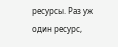ресурсы. Раз уж один ресурс,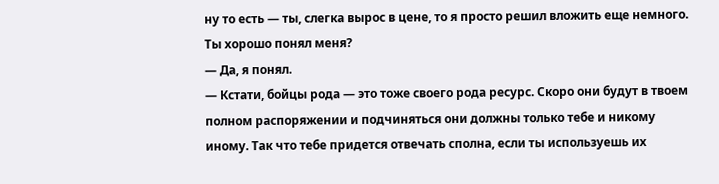ну то есть — ты, слегка вырос в цене, то я просто решил вложить еще немного. Ты хорошо понял меня?
— Да, я понял.
— Кстати, бойцы рода — это тоже своего рода ресурс. Скоро они будут в твоем полном распоряжении и подчиняться они должны только тебе и никому иному. Так что тебе придется отвечать сполна, если ты используешь их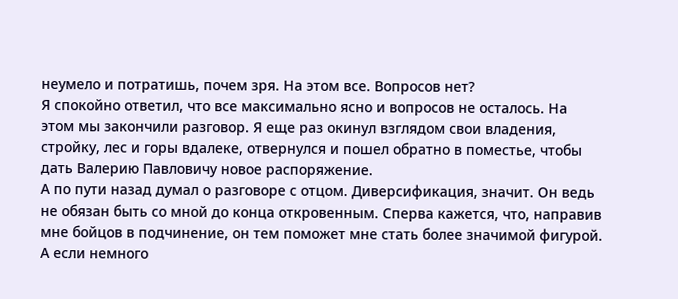неумело и потратишь, почем зря. На этом все. Вопросов нет?
Я спокойно ответил, что все максимально ясно и вопросов не осталось. На этом мы закончили разговор. Я еще раз окинул взглядом свои владения, стройку, лес и горы вдалеке, отвернулся и пошел обратно в поместье, чтобы дать Валерию Павловичу новое распоряжение.
А по пути назад думал о разговоре с отцом. Диверсификация, значит. Он ведь не обязан быть со мной до конца откровенным. Сперва кажется, что, направив мне бойцов в подчинение, он тем поможет мне стать более значимой фигурой. А если немного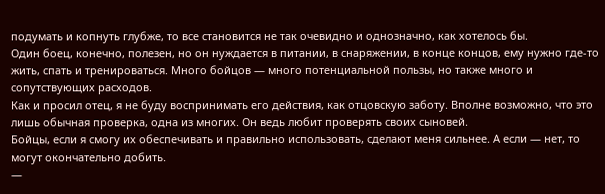подумать и копнуть глубже, то все становится не так очевидно и однозначно, как хотелось бы.
Один боец, конечно, полезен, но он нуждается в питании, в снаряжении, в конце концов, ему нужно где-то жить, спать и тренироваться. Много бойцов — много потенциальной пользы, но также много и сопутствующих расходов.
Как и просил отец, я не буду воспринимать его действия, как отцовскую заботу. Вполне возможно, что это лишь обычная проверка, одна из многих. Он ведь любит проверять своих сыновей.
Бойцы, если я смогу их обеспечивать и правильно использовать, сделают меня сильнее. А если — нет, то могут окончательно добить.
—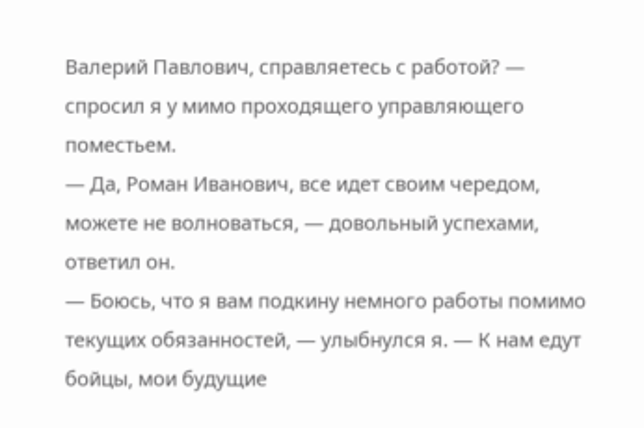Валерий Павлович, справляетесь с работой? — спросил я у мимо проходящего управляющего поместьем.
— Да, Роман Иванович, все идет своим чередом, можете не волноваться, — довольный успехами, ответил он.
— Боюсь, что я вам подкину немного работы помимо текущих обязанностей, — улыбнулся я. — К нам едут бойцы, мои будущие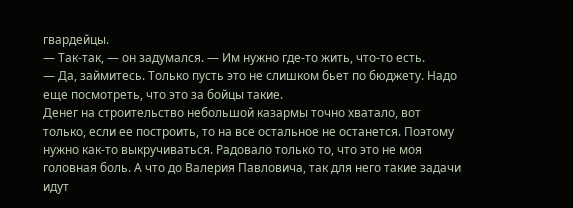гвардейцы.
— Так-так, — он задумался. — Им нужно где-то жить, что-то есть.
— Да, займитесь. Только пусть это не слишком бьет по бюджету. Надо еще посмотреть, что это за бойцы такие.
Денег на строительство небольшой казармы точно хватало, вот только, если ее построить, то на все остальное не останется. Поэтому нужно как-то выкручиваться. Радовало только то, что это не моя головная боль. А что до Валерия Павловича, так для него такие задачи идут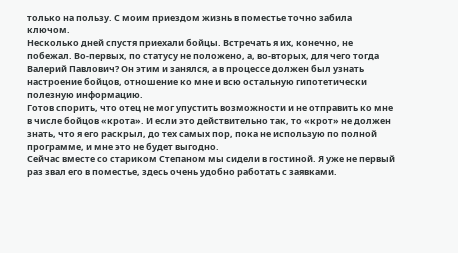только на пользу. С моим приездом жизнь в поместье точно забила ключом.
Несколько дней спустя приехали бойцы. Встречать я их, конечно, не побежал. Во-первых, по статусу не положено, а, во-вторых, для чего тогда Валерий Павлович? Он этим и занялся, а в процессе должен был узнать настроение бойцов, отношение ко мне и всю остальную гипотетически полезную информацию.
Готов спорить, что отец не мог упустить возможности и не отправить ко мне в числе бойцов «крота». И если это действительно так, то «крот» не должен знать, что я его раскрыл, до тех самых пор, пока не использую по полной программе, и мне это не будет выгодно.
Сейчас вместе со стариком Степаном мы сидели в гостиной. Я уже не первый раз звал его в поместье, здесь очень удобно работать с заявками.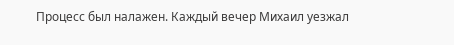Процесс был налажен. Каждый вечер Михаил уезжал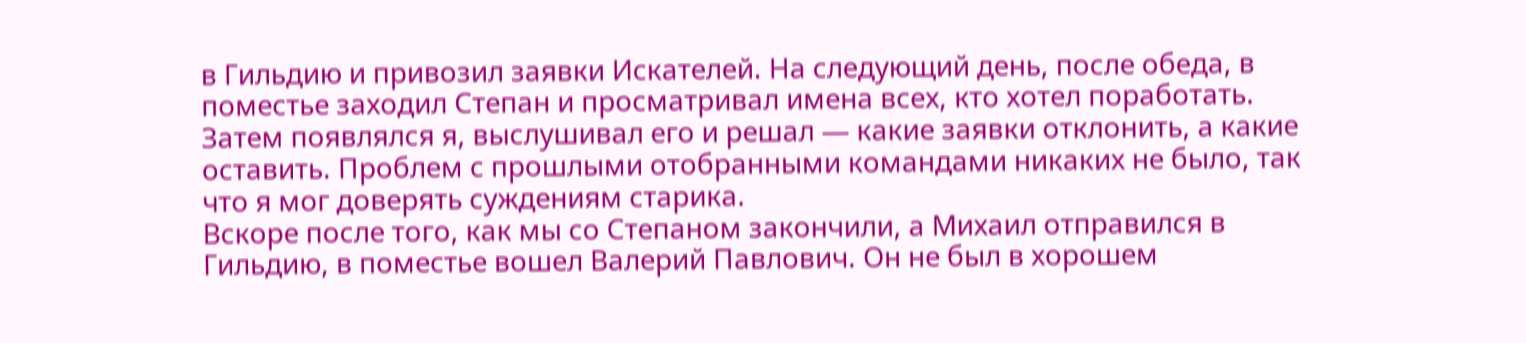в Гильдию и привозил заявки Искателей. На следующий день, после обеда, в поместье заходил Степан и просматривал имена всех, кто хотел поработать. Затем появлялся я, выслушивал его и решал — какие заявки отклонить, а какие оставить. Проблем с прошлыми отобранными командами никаких не было, так что я мог доверять суждениям старика.
Вскоре после того, как мы со Степаном закончили, а Михаил отправился в Гильдию, в поместье вошел Валерий Павлович. Он не был в хорошем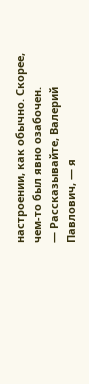настроении, как обычно. Скорее, чем-то был явно озабочен.
— Рассказывайте, Валерий Павлович, — я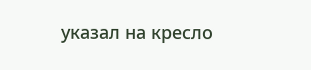указал на кресло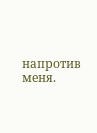напротив меня.